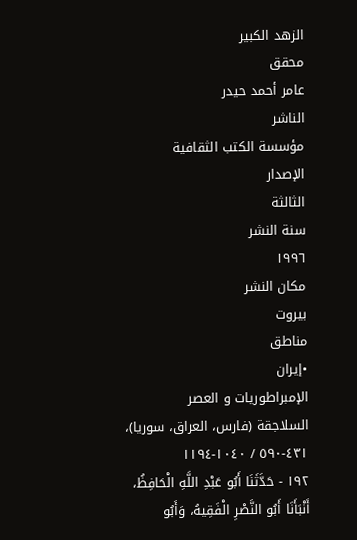الزهد الكبير
محقق
عامر أحمد حيدر
الناشر
مؤسسة الكتب الثقافية
الإصدار
الثالثة
سنة النشر
١٩٩٦
مكان النشر
بيروت
مناطق
•إيران
الإمبراطوريات و العصر
السلاجقة (فارس، العراق، سوريا)، ٤٣١-٥٩٠ / ١٠٤٠-١١٩٤
١٩٢ - حَدَّثَنَا أَبُو عَبْدِ اللَّهِ الْحَافِظُ، أَنْبَأَنَا أَبُو النَّصْرِ الْفَقِيهُ، وَأَبُو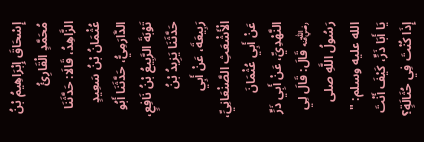إِسْحَاقَ إِبْرَاهِيمُ بْنُ مُحَمَّدٍ الْقَارِئُ الزَّاهِدُ، قَالَا: حَدَّثَنَا عُثْمَانُ بْنُ سَعِيدٍ الدَّارَمِيُّ، حَدَّثَنَا أَبُو تَوْبَةَ الرَّبِيعُ بْنُ نَافِعٍ، حَدَّثَنَا يَزِيدُ بْنُ رَبِيعَةَ، عَنْ أَبِي الْأَشْعَثِ الصَّنْعَانِيِّ، عَنْ أَبِي عُثْمَانَ النَّهْدِيِّ، عَنْ أَبِي ذَرٍّ ﵁ قَالَ: قَالَ لِي رَسُولُ اللَّهِ صلى الله عليه وسلم: " يَا أَبَا ذَرٍّ، كَيْفَ أَنْتَ إِذَا كُنْتَ فِي حُثَالَةٍ؟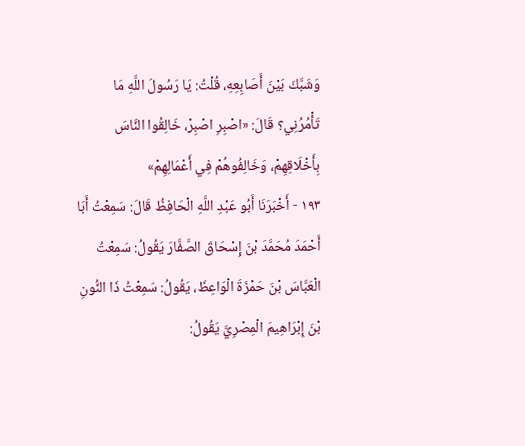وَشَبَّكَ بَيْنَ أَصَابِعِهِ، قُلْتُ: يَا رَسُولَ اللَّهِ مَا تَأْمُرُنِي؟ قَالَ: «اصْبِرِ اصْبِرْ، خَالِقُوا النَّاسَ بِأَخْلَاقِهِمْ، وَخَالِفُوهُمْ فِي أَعْمَالِهِمْ»
١٩٣ - أَخْبَرَنَا أَبُو عَبْدِ اللَّهِ الْحَافِظُ قَالَ: سَمِعْتُ أَبَا أَحْمَدَ مُحَمَّدَ بْنَ إِسْحَاقَ الصَّفَّارَ يَقُولُ: سَمِعْتُ الْعَبَّاسَ بْنَ حَمْزَةَ الْوَاعِظَ، يَقُولُ: سَمِعْتُ ذَا النُّونِ بْنَ إِبْرَاهِيمَ الْمِصْرِيَّ يَقُولُ: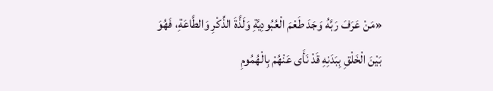«مَنْ عَرَفَ رَبَّهُ وَجَدَ طَعْمَ الْعُبُودِيَّةِ وَلَذَّةَ الذِّكْرِ وَالطَّاعَةِ، فَهُوَ بَيْنَ الْخَلْقِ بِبَدَنِهِ قَدْ نَأَى عَنْهُمْ بِالْهُمُومِ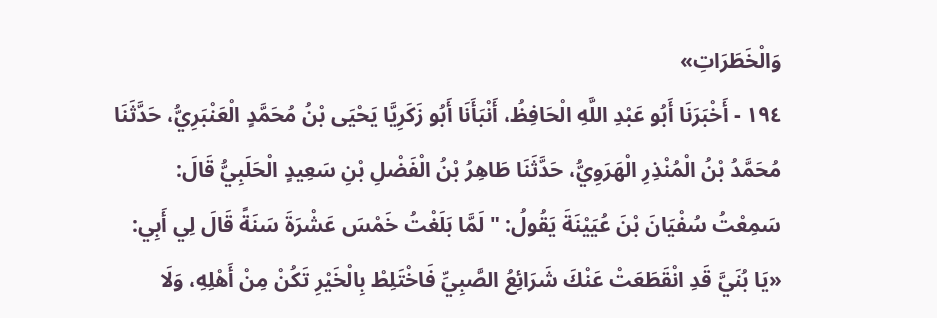وَالْخَطَرَاتِ»
١٩٤ - أَخْبَرَنَا أَبُو عَبْدِ اللَّهِ الْحَافِظُ، أَنْبَأَنَا أَبُو زَكَرِيَّا يَحْيَى بْنُ مُحَمَّدٍ الْعَنْبَرِيُّ، حَدَّثَنَا مُحَمَّدُ بْنُ الْمُنْذِرِ الْهَرَوِيُّ، حَدَّثَنَا طَاهِرُ بْنُ الْفَضْلِ بْنِ سَعِيدٍ الْحَلَبِيُّ قَالَ: سَمِعْتُ سُفْيَانَ بْنَ عُيَيْنَةَ يَقُولُ: " لَمَّا بَلَغْتُ خَمْسَ عَشْرَةَ سَنَةً قَالَ لِي أَبِي: «يَا بُنَيَّ قَدِ انْقَطَعَتْ عَنْكَ شَرَائِعُ الصَّبِيِّ فَاخْتَلِطْ بِالْخَيْرِ تَكُنْ مِنْ أَهْلِهِ، وَلَا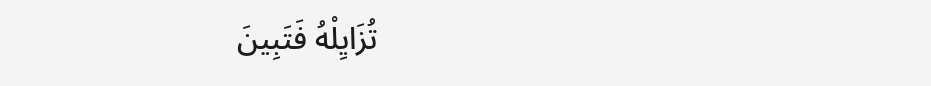تُزَايِلْهُ فَتَبِينَ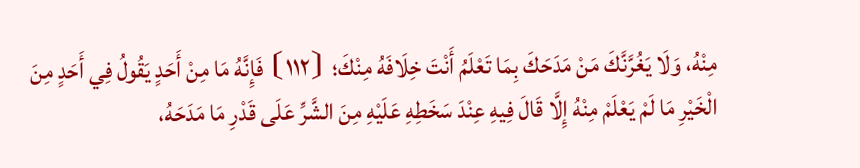مِنْهُ، وَلَا يَغُرَّنَّكَ مَنْ مَدَحَكَ بِمَا تَعْلَمُ أَنْتَ خِلَافَهُ مِنْكَ؛ ⦗١١٢⦘ فَإِنَّهُ مَا مِنْ أَحَدٍ يَقُولُ فِي أَحَدٍ مِنَ الْخَيْرِ مَا لَمْ يَعْلَمْ مِنْهُ إِلَّا قَالَ فِيهِ عِنْدَ سَخَطِهِ عَلَيْهِ مِنَ الشَّرِّ عَلَى قَدْرِ مَا مَدَحَهُ،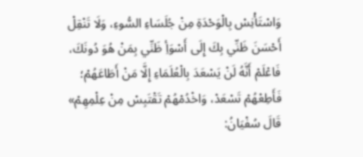وَاسْتَأْنِسْ بِالْوَحْدَةِ مِنْ جُلَسَاءِ السُّوءِ، وَلَا تَنْقِلْ أَحْسَنَ ظَنِّي بِكَ إِلَى أَسْوَأِ ظَنِّي بِمَنْ هُوَ دُونَكَ، فَاعْلَمْ أَنَّهُ لَنْ يَسْعَدَ بِالْعُلَمَاءِ إِلَّا مَنْ أَطَاعَهُمْ؛ فَأَطِعْهُمْ تَسْعَدْ، وَاخْدُمْهُمْ تَقْتَبِسْ مِنْ عِلْمِهِمْ» قَالَ سُفْيَانُ: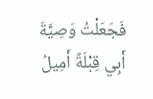فَجَعَلْتُ وَصِيَّةَ أَبِي قِبْلَةً أَمِيلُ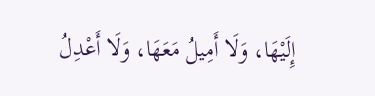إِلَيْهَا، وَلَا أَمِيلُ مَعَهَا، وَلَا أَعْدِلُ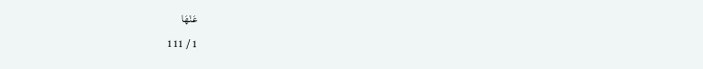عَنْهَا
1 / 111